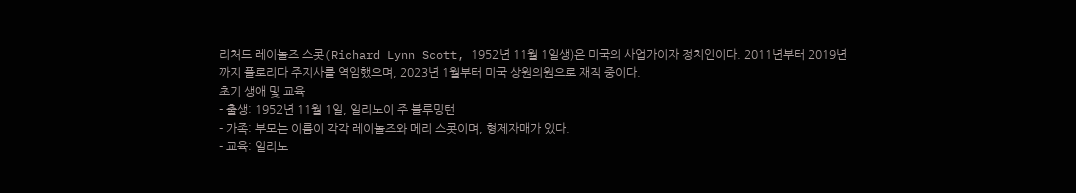리처드 레이놀즈 스콧(Richard Lynn Scott, 1952년 11월 1일생)은 미국의 사업가이자 정치인이다. 2011년부터 2019년까지 플로리다 주지사를 역임했으며, 2023년 1월부터 미국 상원의원으로 재직 중이다.
초기 생애 및 교육
- 출생: 1952년 11월 1일, 일리노이 주 블루밍턴
- 가족: 부모는 이름이 각각 레이놀즈와 메리 스콧이며, 형제자매가 있다.
- 교육: 일리노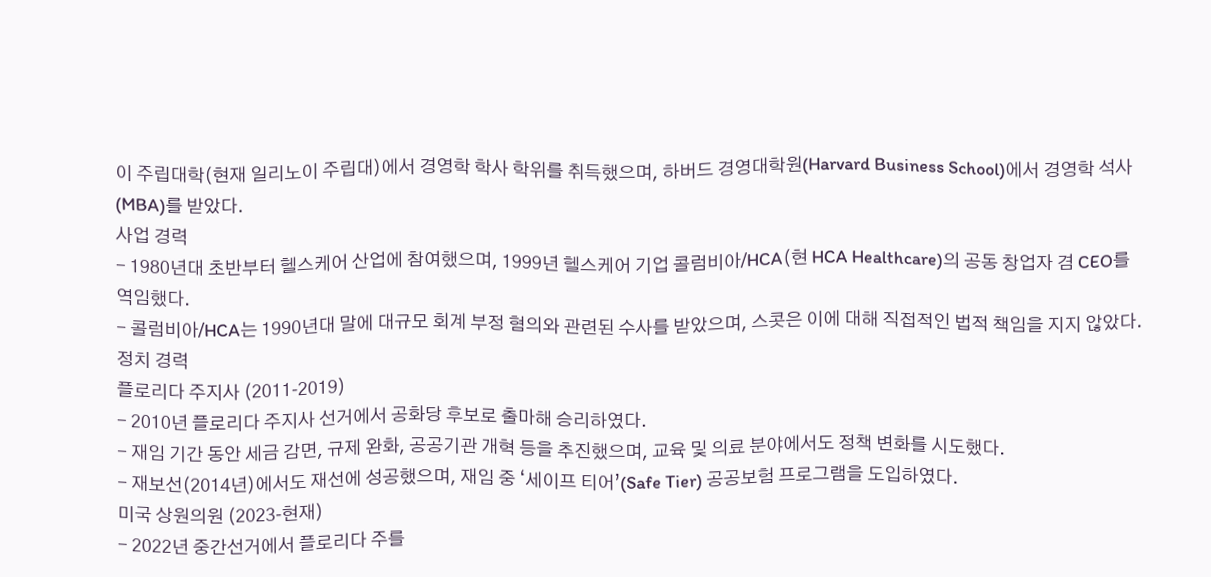이 주립대학(현재 일리노이 주립대)에서 경영학 학사 학위를 취득했으며, 하버드 경영대학원(Harvard Business School)에서 경영학 석사(MBA)를 받았다.
사업 경력
- 1980년대 초반부터 헬스케어 산업에 참여했으며, 1999년 헬스케어 기업 콜럼비아/HCA(현 HCA Healthcare)의 공동 창업자 겸 CEO를 역임했다.
- 콜럼비아/HCA는 1990년대 말에 대규모 회계 부정 혐의와 관련된 수사를 받았으며, 스콧은 이에 대해 직접적인 법적 책임을 지지 않았다.
정치 경력
플로리다 주지사 (2011‑2019)
- 2010년 플로리다 주지사 선거에서 공화당 후보로 출마해 승리하였다.
- 재임 기간 동안 세금 감면, 규제 완화, 공공기관 개혁 등을 추진했으며, 교육 및 의료 분야에서도 정책 변화를 시도했다.
- 재보선(2014년)에서도 재선에 성공했으며, 재임 중 ‘세이프 티어’(Safe Tier) 공공보험 프로그램을 도입하였다.
미국 상원의원 (2023‑현재)
- 2022년 중간선거에서 플로리다 주를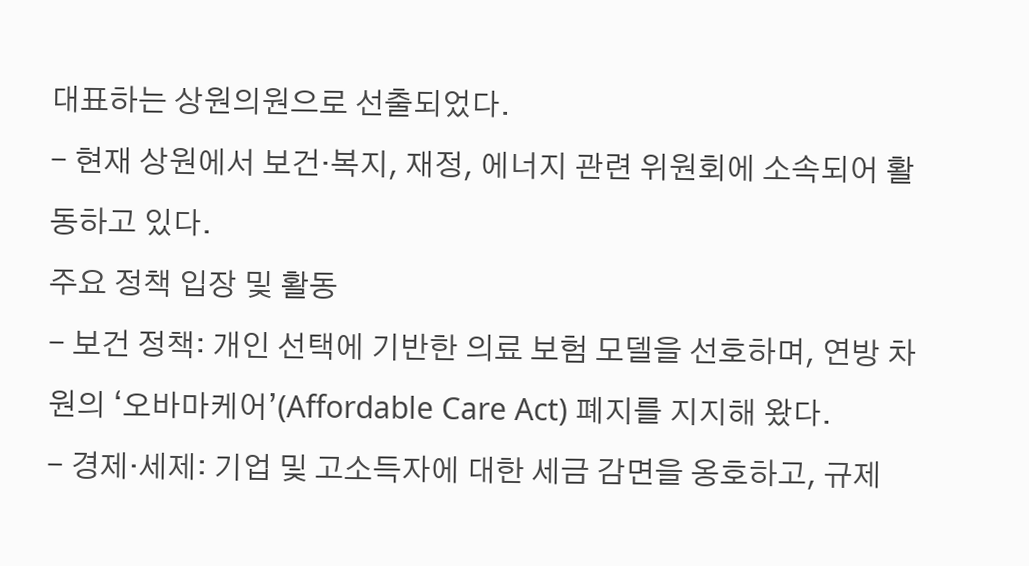대표하는 상원의원으로 선출되었다.
- 현재 상원에서 보건·복지, 재정, 에너지 관련 위원회에 소속되어 활동하고 있다.
주요 정책 입장 및 활동
- 보건 정책: 개인 선택에 기반한 의료 보험 모델을 선호하며, 연방 차원의 ‘오바마케어’(Affordable Care Act) 폐지를 지지해 왔다.
- 경제·세제: 기업 및 고소득자에 대한 세금 감면을 옹호하고, 규제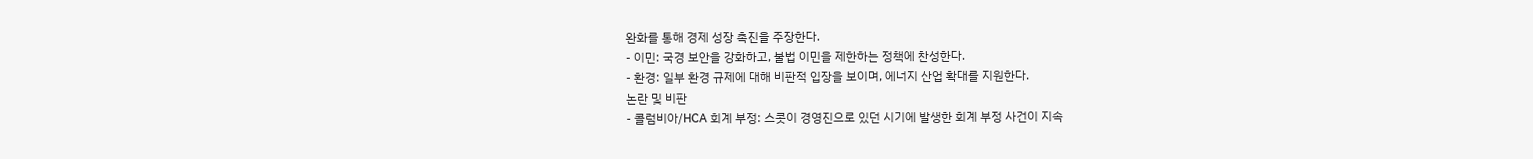완화를 통해 경제 성장 촉진을 주장한다.
- 이민: 국경 보안을 강화하고, 불법 이민을 제한하는 정책에 찬성한다.
- 환경: 일부 환경 규제에 대해 비판적 입장을 보이며, 에너지 산업 확대를 지원한다.
논란 및 비판
- 콜럼비아/HCA 회계 부정: 스콧이 경영진으로 있던 시기에 발생한 회계 부정 사건이 지속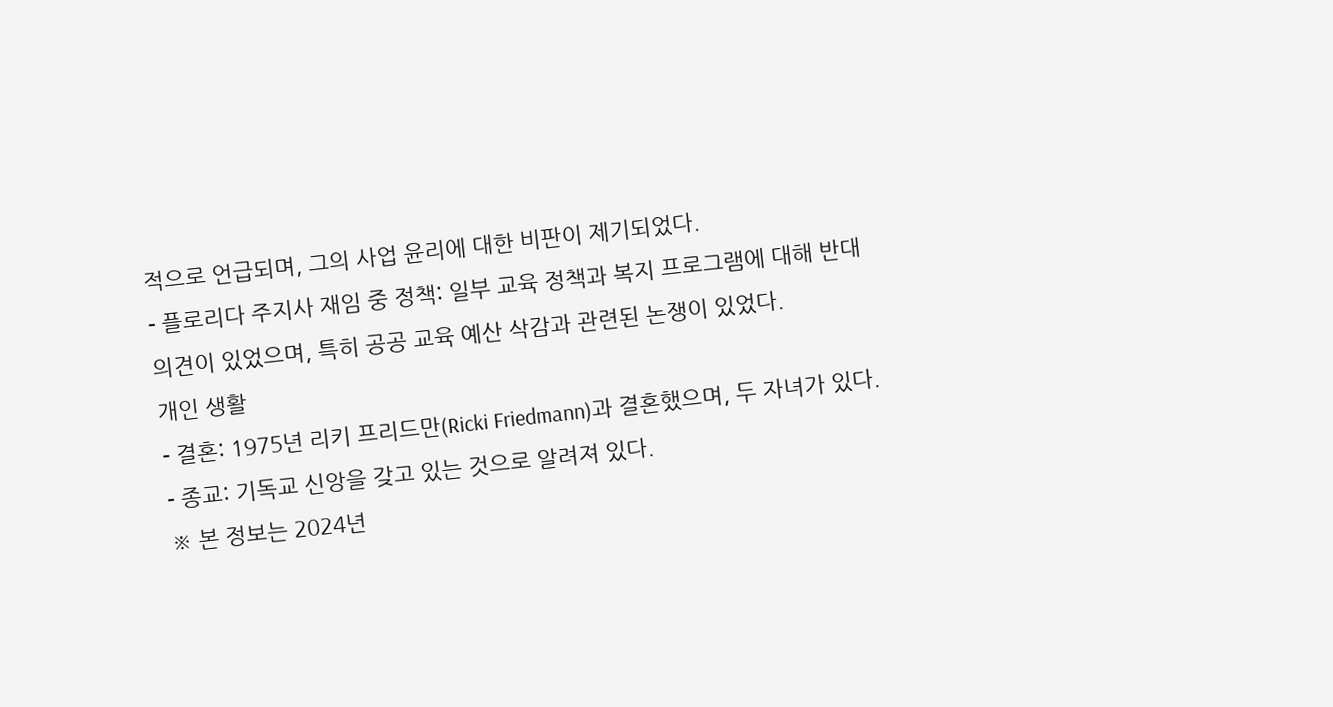적으로 언급되며, 그의 사업 윤리에 대한 비판이 제기되었다.
- 플로리다 주지사 재임 중 정책: 일부 교육 정책과 복지 프로그램에 대해 반대 의견이 있었으며, 특히 공공 교육 예산 삭감과 관련된 논쟁이 있었다.
개인 생활
- 결혼: 1975년 리키 프리드만(Ricki Friedmann)과 결혼했으며, 두 자녀가 있다.
- 종교: 기독교 신앙을 갖고 있는 것으로 알려져 있다.
※ 본 정보는 2024년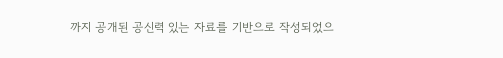까지 공개된 공신력 있는 자료를 기반으로 작성되었으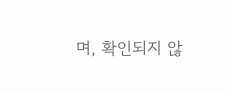며, 확인되지 않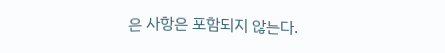은 사항은 포함되지 않는다.